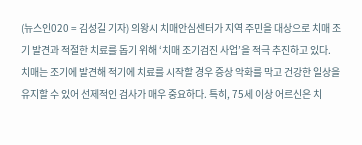(뉴스인020 = 김성길 기자) 의왕시 치매안심센터가 지역 주민을 대상으로 치매 조기 발견과 적절한 치료를 돕기 위해 ‘치매 조기검진 사업’을 적극 추진하고 있다.
치매는 조기에 발견해 적기에 치료를 시작할 경우 증상 악화를 막고 건강한 일상을 유지할 수 있어 선제적인 검사가 매우 중요하다. 특히, 75세 이상 어르신은 치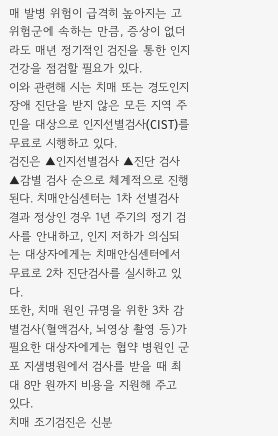매 발병 위험이 급격히 높아지는 고위험군에 속하는 만큼, 증상이 없더라도 매년 정기적인 검진을 통한 인지 건강을 점검할 필요가 있다.
이와 관련해 시는 치매 또는 경도인지장애 진단을 받지 않은 모든 지역 주민을 대상으로 인지선별검사(CIST)를 무료로 시행하고 있다.
검진은 ▲인지선별검사 ▲진단 검사 ▲감별 검사 순으로 체계적으로 진행된다. 치매안심센터는 1차 선별검사 결과 정상인 경우 1년 주기의 정기 검사를 안내하고, 인지 저하가 의심되는 대상자에게는 치매안심센터에서 무료로 2차 진단검사를 실시하고 있다.
또한, 치매 원인 규명을 위한 3차 감별검사(혈액검사, 뇌영상 촬영 등)가 필요한 대상자에게는 협약 병원인 군포 지샘병원에서 검사를 받을 때 최대 8만 원까지 비용을 지원해 주고 있다.
치매 조기검진은 신분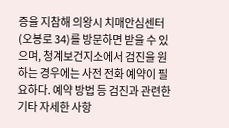증을 지참해 의왕시 치매안심센터(오봉로 34)를 방문하면 받을 수 있으며, 청계보건지소에서 검진을 원하는 경우에는 사전 전화 예약이 필요하다. 예약 방법 등 검진과 관련한 기타 자세한 사항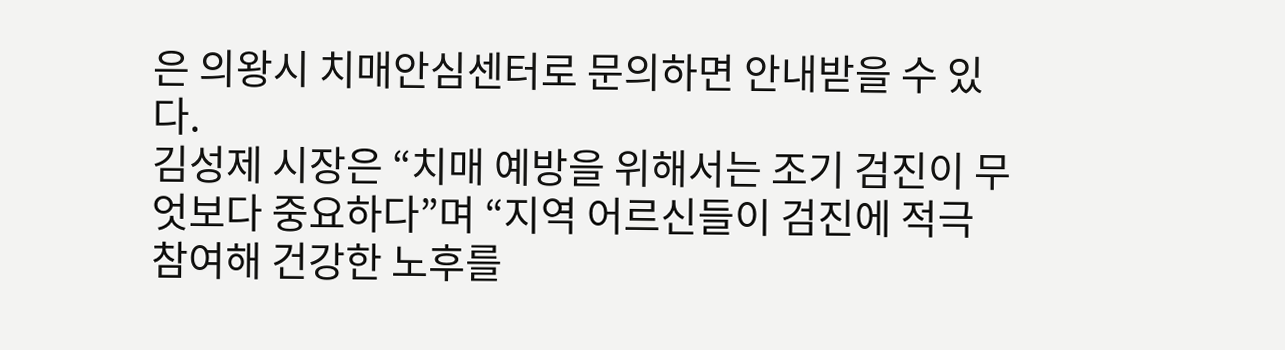은 의왕시 치매안심센터로 문의하면 안내받을 수 있다.
김성제 시장은 “치매 예방을 위해서는 조기 검진이 무엇보다 중요하다”며 “지역 어르신들이 검진에 적극 참여해 건강한 노후를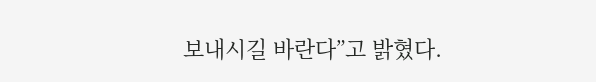보내시길 바란다”고 밝혔다.